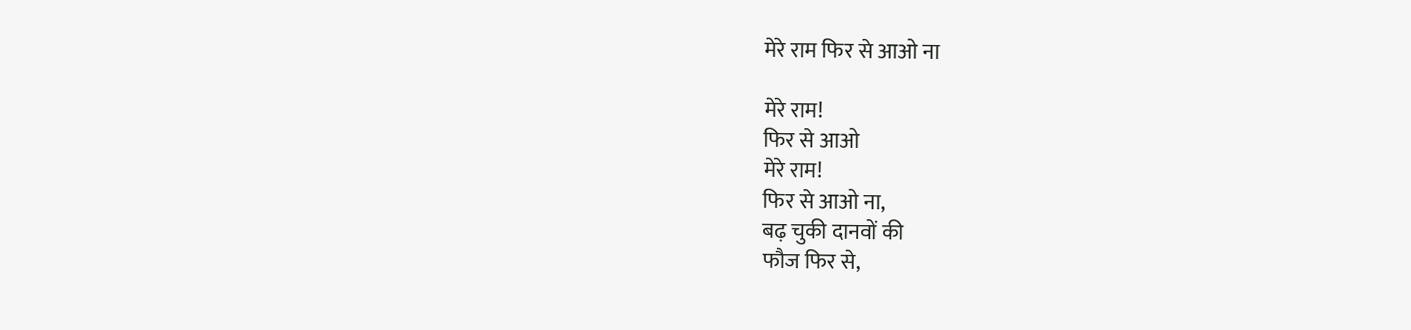मेरे राम फिर से आओ ना

मेरे राम!
फिर से आओ
मेरे राम!
फिर से आओ ना,
बढ़ चुकी दानवों की
फौज फिर से,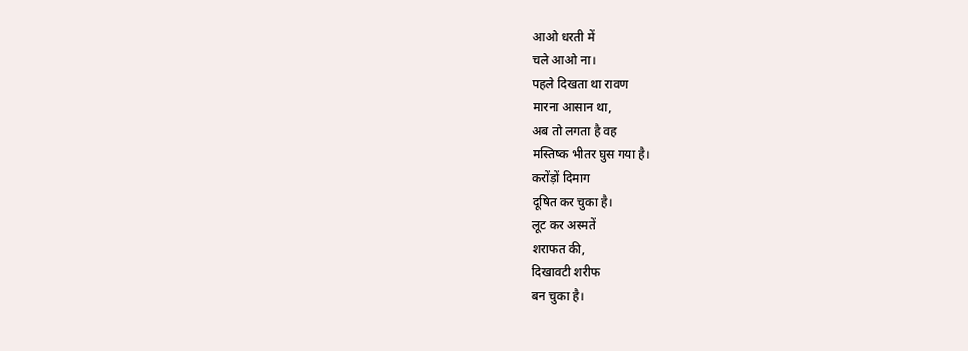आओ धरती में
चले आओ ना।
पहले दिखता था रावण
मारना आसान था,
अब तो लगता है वह
मस्तिष्क भीतर घुस गया है।
करोंड़ों दिमाग
दूषित कर चुका है।
लूट कर अस्मतें
शराफत की,
दिखावटी शरीफ
बन चुका है।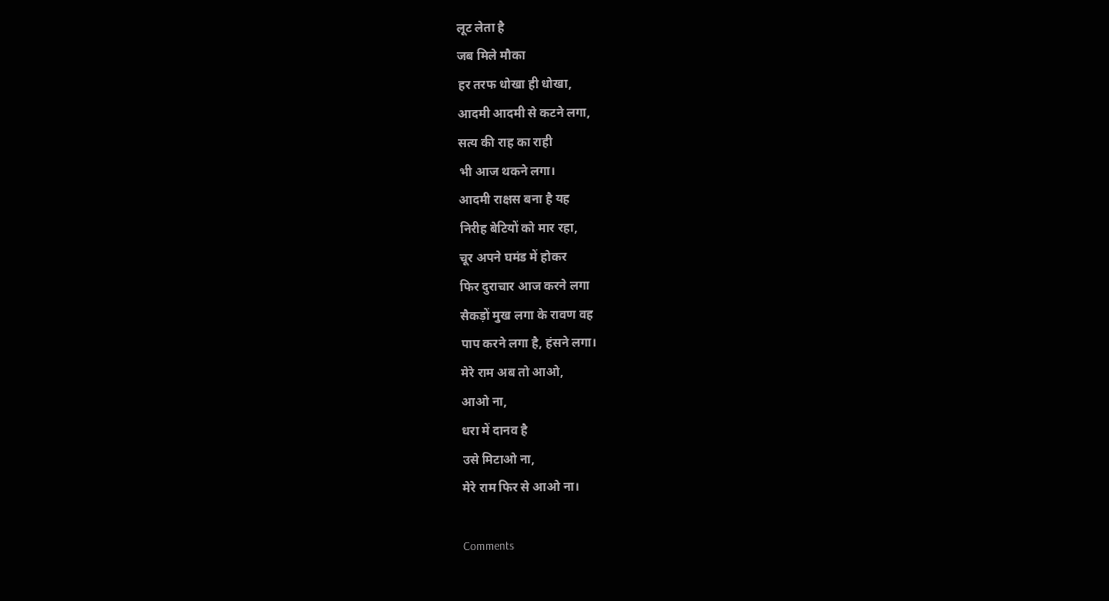लूट लेता है
जब मिले मौका
हर तरफ धोखा ही धोखा,
आदमी आदमी से कटने लगा,
सत्य की राह का राही
भी आज थकने लगा।
आदमी राक्षस बना है यह
निरीह बेटियों को मार रहा,
चूर अपने घमंड में होकर
फिर दुराचार आज करने लगा
सैकड़ों मुख लगा के रावण वह
पाप करने लगा है, हंसने लगा।
मेरे राम अब तो आओ,
आओ ना,
धरा में दानव है
उसे मिटाओ ना,
मेरे राम फिर से आओ ना।

Comments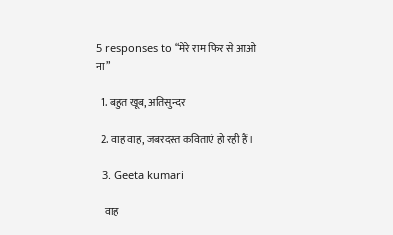5 responses to “मेरे राम फिर से आओ ना”

  1. बहुत खूब, अतिसुन्दर

  2. वाह वाह, जबरदस्त कविताएं हो रही हैं।

  3. Geeta kumari

    वाह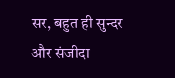सर, बहुत ही सुन्दर और संजीदा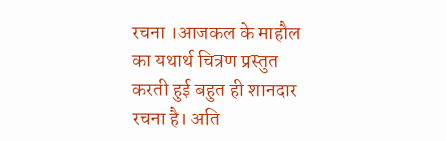रचना ।आजकल के माहौल का यथार्थ चित्रण प्रस्तुत करती हुई बहुत ही शानदार रचना है। अति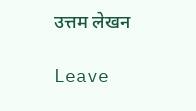उत्तम लेखन

Leave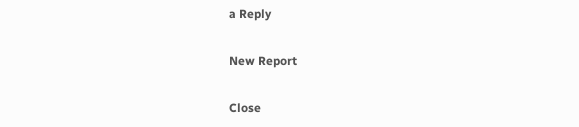a Reply

New Report

Close